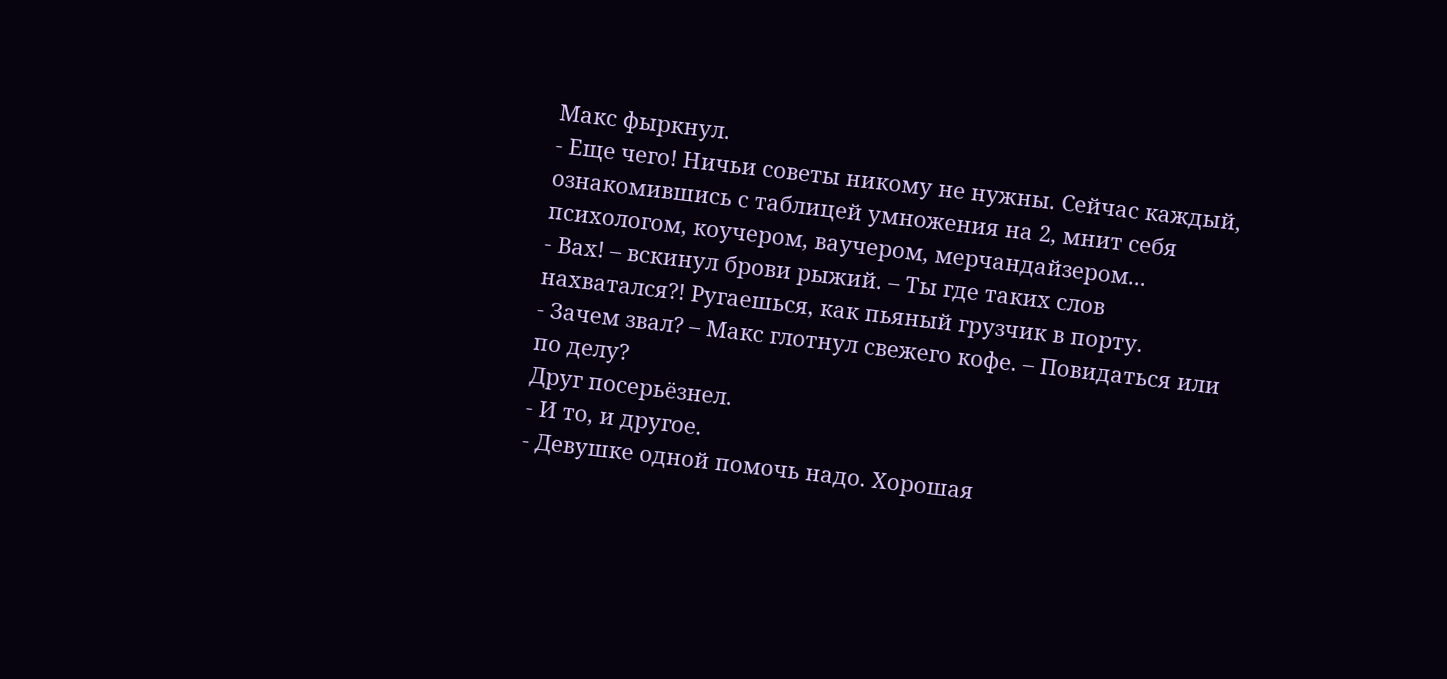Макс фыркнул.
- Еще чего! Ничьи советы никому не нужны. Сейчас каждый, ознакомившись с таблицей умножения на 2, мнит себя психологом, коучером, ваучером, мерчандайзером...
- Вах! – вскинул брови рыжий. – Ты где таких слов нахватался?! Ругаешься, как пьяный грузчик в порту.
- Зачем звал? – Макс глотнул свежего кофе. – Повидаться или по делу?
Друг посерьёзнел.
- И то, и другое.
- Девушке одной помочь надо. Хорошая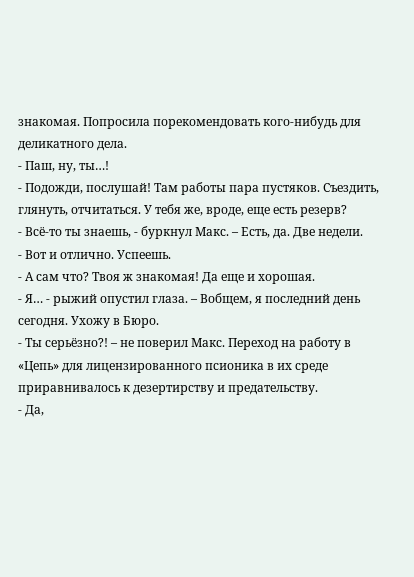знакомая. Попросила порекомендовать кого-нибудь для деликатного дела.
- Паш, ну, ты…!
- Подожди, послушай! Там работы пара пустяков. Съездить, глянуть, отчитаться. У тебя же, вроде, еще есть резерв?
- Всё-то ты знаешь, - буркнул Макс. – Есть, да. Две недели.
- Вот и отлично. Успеешь.
- А сам что? Твоя ж знакомая! Да еще и хорошая.
- Я… - рыжий опустил глаза. – Вобщем, я последний день сегодня. Ухожу в Бюро.
- Ты серьёзно?! – не поверил Макс. Переход на работу в «Цепь» для лицензированного псионика в их среде приравнивалось к дезертирству и предательству.
- Да,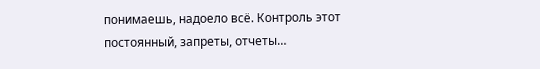понимаешь, надоело всё. Контроль этот постоянный, запреты, отчеты…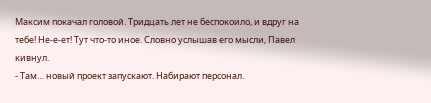Максим покачал головой. Тридцать лет не беспокоило, и вдруг на тебе! Не-е-ет! Тут что-то иное. Словно услышав его мысли, Павел кивнул.
- Там… новый проект запускают. Набирают персонал.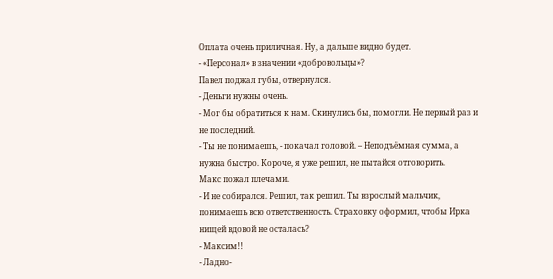Оплата очень приличная. Ну, а дальше видно будет.
- «Персонал» в значении «добровольцы»?
Павел поджал губы, отвернулся.
- Деньги нужны очень.
- Мог бы обратиться к нам. Скинулись бы, помогли. Не первый раз и не последний.
- Ты не понимаешь, - покачал головой. – Неподъёмная сумма, а нужна быстро. Короче, я уже решил, не пытайся отговорить.
Макс пожал плечами.
- И не собирался. Решил, так решил. Ты взрослый мальчик, понимаешь всю ответственность. Страховку оформил, чтобы Ирка нищей вдовой не осталась?
- Максим!!
- Ладно-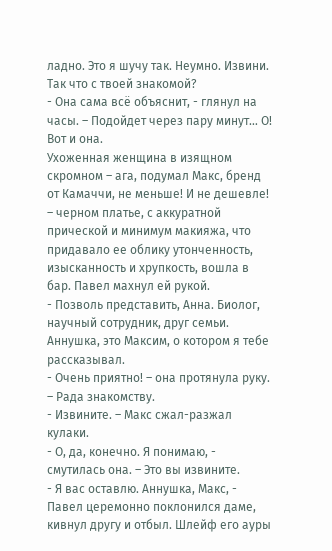ладно. Это я шучу так. Неумно. Извини. Так что с твоей знакомой?
- Она сама всё объяснит, - глянул на часы. – Подойдет через пару минут… О! Вот и она.
Ухоженная женщина в изящном скромном – ага, подумал Макс, бренд от Камаччи, не меньше! И не дешевле! – черном платье, с аккуратной прической и минимум макияжа, что придавало ее облику утонченность, изысканность и хрупкость, вошла в бар. Павел махнул ей рукой.
- Позволь представить, Анна. Биолог, научный сотрудник, друг семьи. Аннушка, это Максим, о котором я тебе рассказывал.
- Очень приятно! – она протянула руку. – Рада знакомству.
- Извините. – Макс сжал-разжал кулаки.
- О, да, конечно. Я понимаю, - смутилась она. – Это вы извините.
- Я вас оставлю. Аннушка, Макс, - Павел церемонно поклонился даме, кивнул другу и отбыл. Шлейф его ауры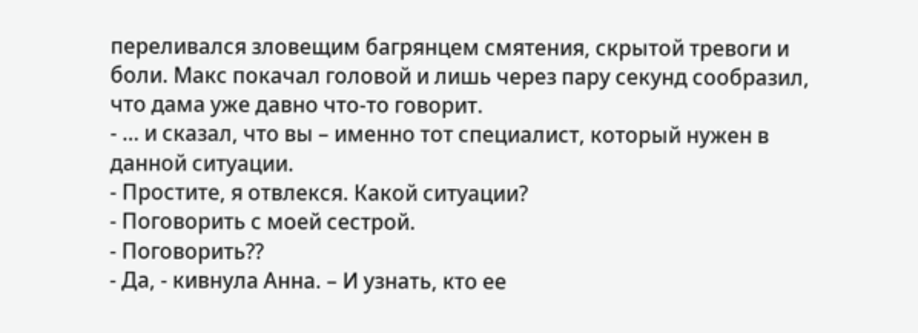переливался зловещим багрянцем смятения, скрытой тревоги и боли. Макс покачал головой и лишь через пару секунд сообразил, что дама уже давно что-то говорит.
- … и сказал, что вы – именно тот специалист, который нужен в данной ситуации.
- Простите, я отвлекся. Какой ситуации?
- Поговорить с моей сестрой.
- Поговорить??
- Да, - кивнула Анна. – И узнать, кто ее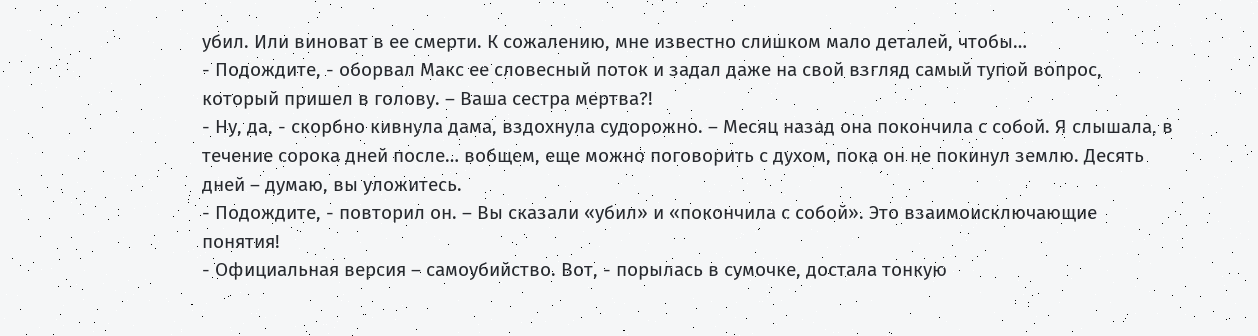убил. Или виноват в ее смерти. К сожалению, мне известно слишком мало деталей, чтобы…
- Подождите, - оборвал Макс ее словесный поток и задал даже на свой взгляд самый тупой вопрос, который пришел в голову. – Ваша сестра мертва?!
- Ну, да, - скорбно кивнула дама, вздохнула судорожно. – Месяц назад она покончила с собой. Я слышала, в течение сорока дней после… вобщем, еще можно поговорить с духом, пока он не покинул землю. Десять дней – думаю, вы уложитесь.
- Подождите, - повторил он. – Вы сказали «убил» и «покончила с собой». Это взаимоисключающие понятия!
- Официальная версия – самоубийство. Вот, - порылась в сумочке, достала тонкую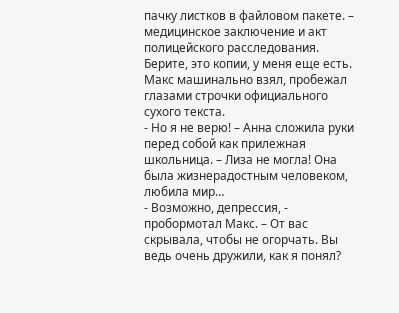пачку листков в файловом пакете. – медицинское заключение и акт полицейского расследования. Берите, это копии, у меня еще есть.
Макс машинально взял, пробежал глазами строчки официального сухого текста.
- Но я не верю! – Анна сложила руки перед собой как прилежная школьница. – Лиза не могла! Она была жизнерадостным человеком, любила мир…
- Возможно, депрессия, - пробормотал Макс. – От вас скрывала, чтобы не огорчать. Вы ведь очень дружили, как я понял?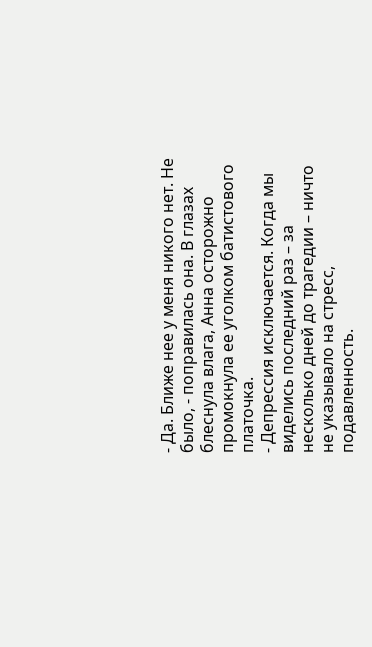- Да. Ближе нее у меня никого нет. Не было, - поправилась она. В глазах блеснула влага, Анна осторожно промокнула ее уголком батистового платочка.
- Депрессия исключается. Когда мы виделись последний раз – за несколько дней до трагедии – ничто не указывало на стресс, подавленность.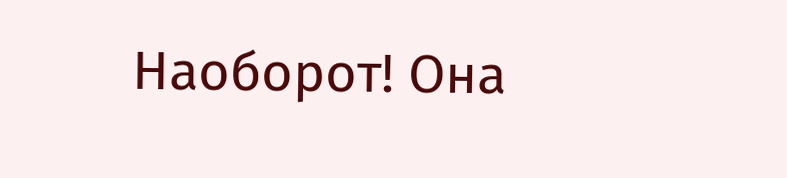Наоборот! Она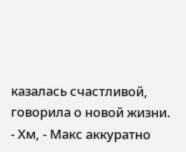казалась счастливой, говорила о новой жизни.
- Хм, - Макс аккуратно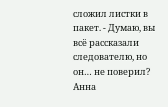сложил листки в пакет. - Думаю, вы всё рассказали следователю, но он… не поверил?
Анна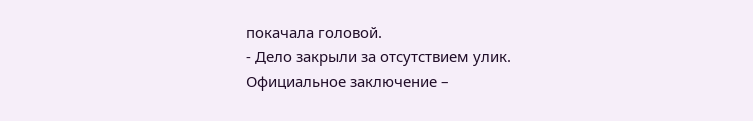покачала головой.
- Дело закрыли за отсутствием улик. Официальное заключение –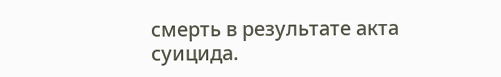смерть в результате акта суицида.